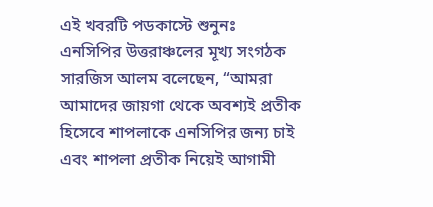এই খবরটি পডকাস্টে শুনুনঃ
এনসিপির উত্তরাঞ্চলের মূখ্য সংগঠক সারজিস আলম বলেছেন, “আমরা আমাদের জায়গা থেকে অবশ্যই প্রতীক হিসেবে শাপলাকে এনসিপির জন্য চাই এবং শাপলা প্রতীক নিয়েই আগামী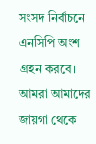সংসদ নির্বাচনে এনসিপি অংশ গ্রহন করবে। আমরা আমাদের জায়গা থেকে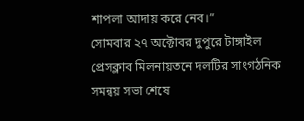শাপলা আদায় করে নেব।”
সোমবার ২৭ অক্টোবর দুপুরে টাঙ্গাইল প্রেসক্লাব মিলনায়তনে দলটির সাংগঠনিক সমন্বয় সভা শেষে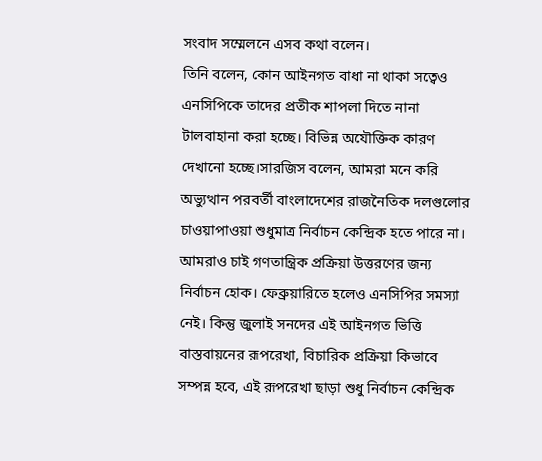সংবাদ সম্মেলনে এসব কথা বলেন।
তিনি বলেন, কোন আইনগত বাধা না থাকা সত্বেও এনসিপিকে তাদের প্রতীক শাপলা দিতে নানা টালবাহানা করা হচ্ছে। বিভিন্ন অযৌক্তিক কারণ দেখানো হচ্ছে।সারজিস বলেন, আমরা মনে করি অভ্যুত্থান পরবর্তী বাংলাদেশের রাজনৈতিক দলগুলোর চাওয়াপাওয়া শুধুমাত্র নির্বাচন কেন্দ্রিক হতে পারে না। আমরাও চাই গণতান্ত্রিক প্রক্রিয়া উত্তরণের জন্য নির্বাচন হোক। ফেব্রুয়ারিতে হলেও এনসিপির সমস্যা নেই। কিন্তু জুলাই সনদের এই আইনগত ভিত্তি বাস্তবায়নের রূপরেখা, বিচারিক প্রক্রিয়া কিভাবে সম্পন্ন হবে, এই রূপরেখা ছাড়া শুধু নির্বাচন কেন্দ্রিক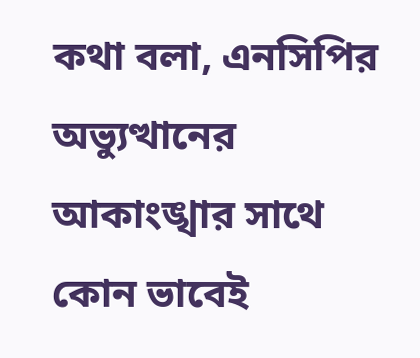কথা বলা, এনসিপির অভ্যুত্থানের আকাংঙ্খার সাথে কোন ভাবেই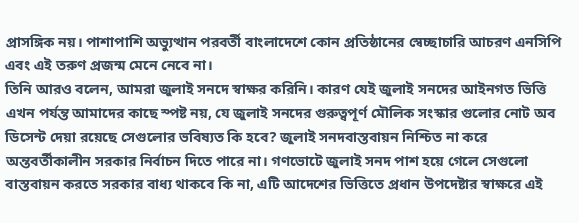প্রাসঙ্গিক নয়। পাশাপাশি অভ্যুত্থান পরবর্তী বাংলাদেশে কোন প্রতিষ্ঠানের স্বেচ্ছাচারি আচরণ এনসিপি এবং এই তরুণ প্রজন্ম মেনে নেবে না।
তিনি আরও বলেন, আমরা জুলাই সনদে স্বাক্ষর করিনি। কারণ যেই জুলাই সনদের আইনগত ভিত্তি এখন পর্যন্ত আমাদের কাছে স্পষ্ট নয়, যে জুলাই সনদের গুরুত্বপূর্ণ মৌলিক সংস্কার গুলোর নোট অব ডিসেন্ট দেয়া রয়েছে সেগুলোর ভবিষ্যত কি হবে? জুলাই সনদবাস্তবায়ন নিশ্চিত না করে অন্তবর্তীকালীন সরকার নির্বাচন দিতে পারে না। গণভোটে জুলাই সনদ পাশ হয়ে গেলে সেগুলো বাস্তবায়ন করতে সরকার বাধ্য থাকবে কি না, এটি আদেশের ভিত্তিতে প্রধান উপদেষ্টার স্বাক্ষরে এই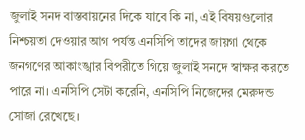জুলাই সনদ বাস্তবায়নের দিকে যাবে কি না, এই বিষয়গুলোর নিশ্চয়তা দেওয়ার আগ পর্যন্ত এনসিপি তাদের জায়গা থেকে জনগণের আকাংঙ্খার বিপরীতে গিয়ে জুলাই সনদে স্বাক্ষর করতে পারে না। এনসিপি সেটা করেনি, এনসিপি নিজেদের মেরুদন্ড সোজা রেখেছে।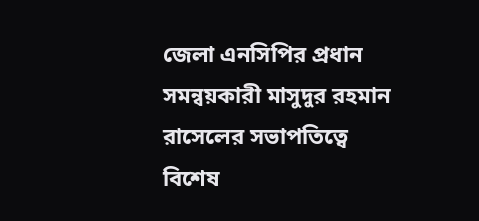জেলা এনসিপির প্রধান সমন্বয়কারী মাসুদুর রহমান রাসেলের সভাপতিত্বে বিশেষ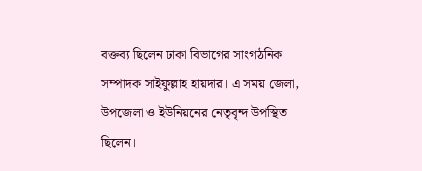বক্তব্য ছিলেন ঢাকা বিভাগের সাংগঠনিক সম্পাদক সাইফুল্লাহ হায়দার। এ সময় জেলা, উপজেলা ও ইউনিয়নের নেতৃবৃন্দ উপস্থিত ছিলেন।